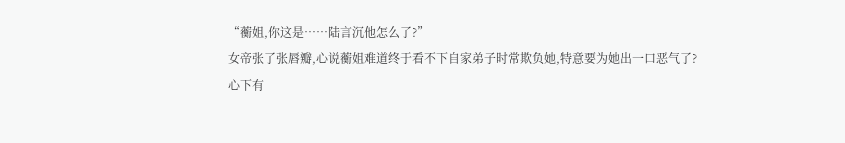“蘅姐,你这是……陆言沉他怎么了?”
女帝张了张唇瓣,心说蘅姐难道终于看不下自家弟子时常欺负她,特意要为她出一口恶气了?
心下有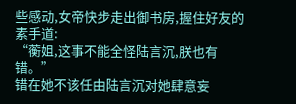些感动,女帝快步走出御书房,握住好友的素手道:
“蘅姐,这事不能全怪陆言沉,朕也有错。”
错在她不该任由陆言沉对她肆意妄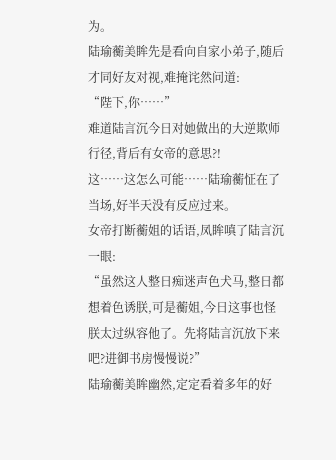为。
陆瑜蘅美眸先是看向自家小弟子,随后才同好友对视,难掩诧然问道:
“陛下,你……”
难道陆言沉今日对她做出的大逆欺师行径,背后有女帝的意思?!
这……这怎么可能……陆瑜蘅怔在了当场,好半天没有反应过来。
女帝打断蘅姐的话语,凤眸嗔了陆言沉一眼:
“虽然这人整日痴迷声色犬马,整日都想着色诱朕,可是蘅姐,今日这事也怪朕太过纵容他了。先将陆言沉放下来吧?进御书房慢慢说?”
陆瑜蘅美眸幽然,定定看着多年的好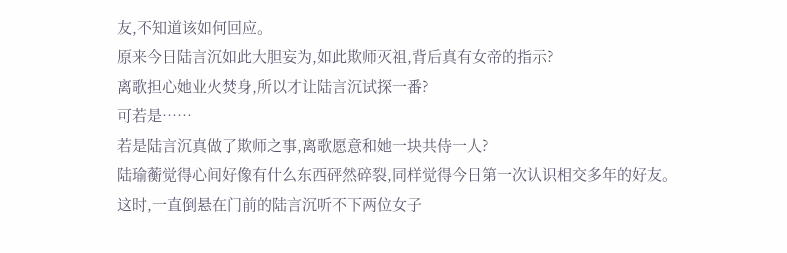友,不知道该如何回应。
原来今日陆言沉如此大胆妄为,如此欺师灭祖,背后真有女帝的指示?
离歌担心她业火焚身,所以才让陆言沉试探一番?
可若是……
若是陆言沉真做了欺师之事,离歌愿意和她一块共侍一人?
陆瑜蘅觉得心间好像有什么东西砰然碎裂,同样觉得今日第一次认识相交多年的好友。
这时,一直倒悬在门前的陆言沉听不下两位女子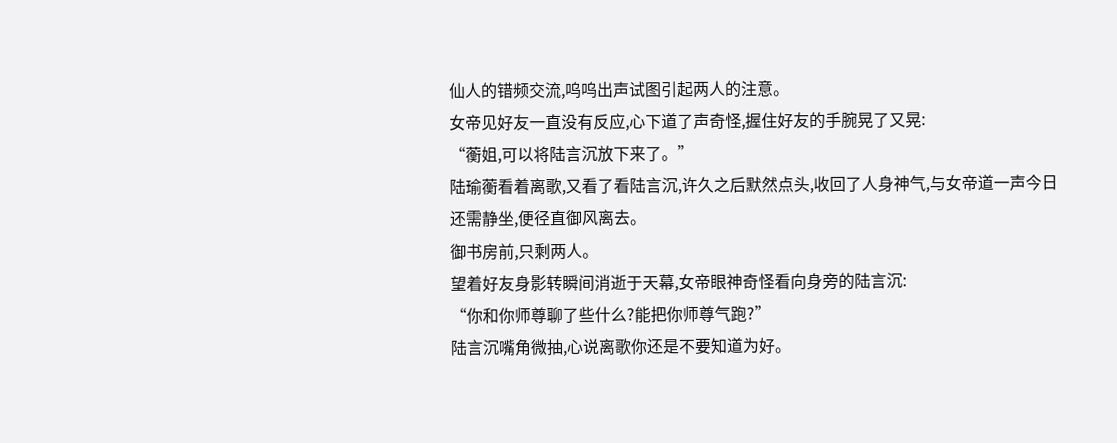仙人的错频交流,呜呜出声试图引起两人的注意。
女帝见好友一直没有反应,心下道了声奇怪,握住好友的手腕晃了又晃:
“蘅姐,可以将陆言沉放下来了。”
陆瑜蘅看着离歌,又看了看陆言沉,许久之后默然点头,收回了人身神气,与女帝道一声今日还需静坐,便径直御风离去。
御书房前,只剩两人。
望着好友身影转瞬间消逝于天幕,女帝眼神奇怪看向身旁的陆言沉:
“你和你师尊聊了些什么?能把你师尊气跑?”
陆言沉嘴角微抽,心说离歌你还是不要知道为好。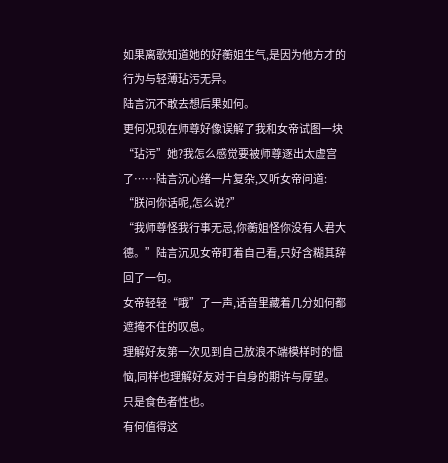如果离歌知道她的好蘅姐生气,是因为他方才的行为与轻薄玷污无异。
陆言沉不敢去想后果如何。
更何况现在师尊好像误解了我和女帝试图一块“玷污”她?我怎么感觉要被师尊逐出太虚宫了……陆言沉心绪一片复杂,又听女帝问道:
“朕问你话呢,怎么说?”
“我师尊怪我行事无忌,你蘅姐怪你没有人君大德。”陆言沉见女帝盯着自己看,只好含糊其辞回了一句。
女帝轻轻“哦”了一声,话音里藏着几分如何都遮掩不住的叹息。
理解好友第一次见到自己放浪不端模样时的愠恼,同样也理解好友对于自身的期许与厚望。
只是食色者性也。
有何值得这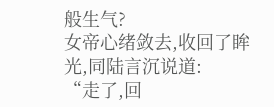般生气?
女帝心绪敛去,收回了眸光,同陆言沉说道:
“走了,回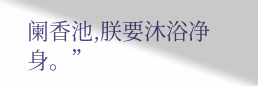阑香池,朕要沐浴净身。”